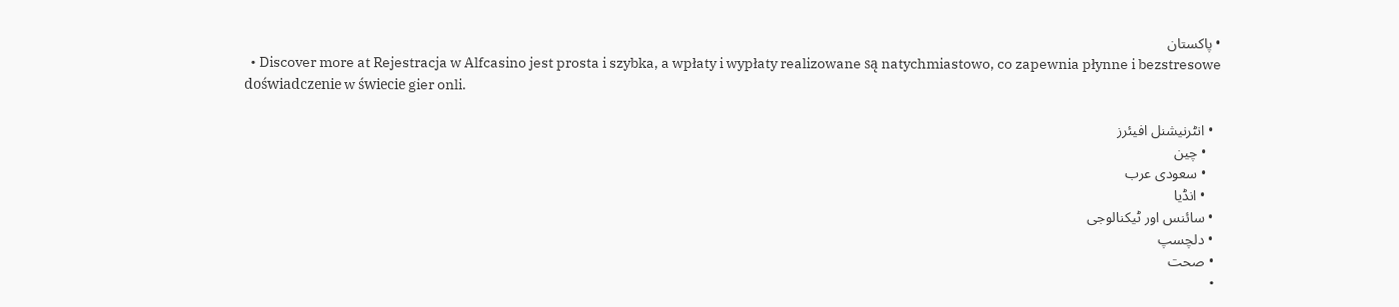• پاکستان
  • Discover more at Rejestracja w Alfcasino jest prosta i szybka, a wpłaty i wypłaty realizowane są natychmiastowo, co zapewnia płynne i bezstresowe doświadczenie w świecie gier onli.

  • انٹرنیشنل افیئرز
    • چین
    • سعودی عرب
    • انڈیا
  • سائنس اور ٹیکنالوجی
  • دلچسپ
  • صحت
  •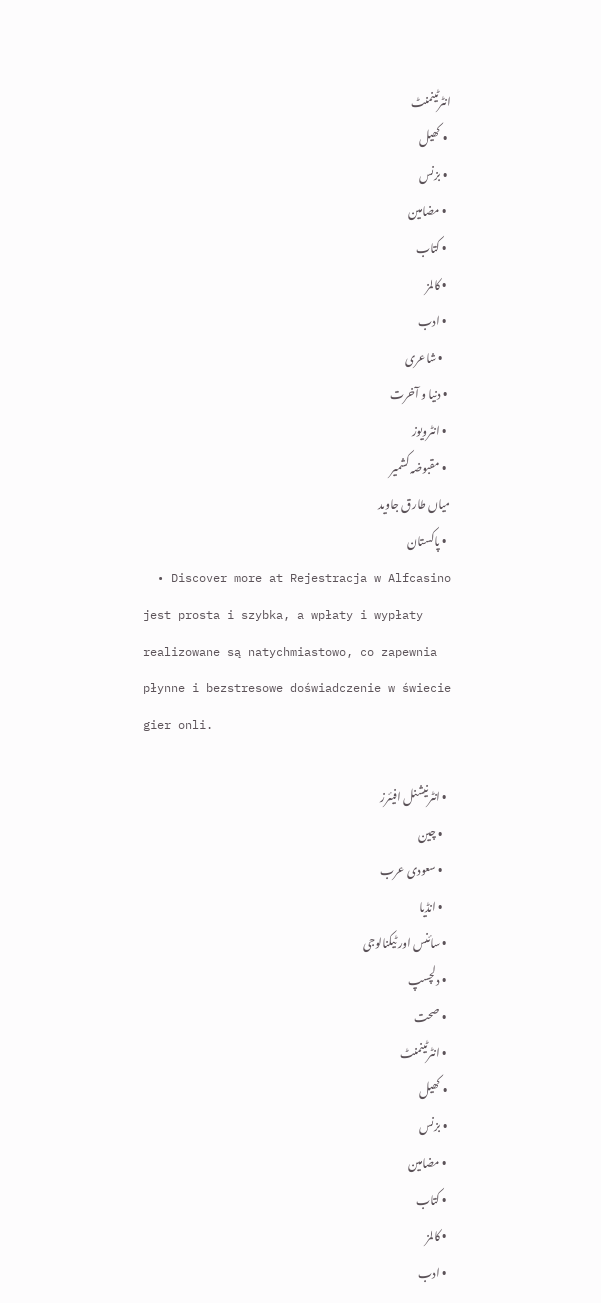انٹرٹینمنٹ
  • کھیل
  • بزنس
  • مضامین
  • کتاب
  • کالمز
  • ادب
    • شاعری
  • دنیا و آخرت
  • انٹرویوز
  • مقبوضہ کشمیر
میاں طارق جاوید
  • پاکستان
  • Discover more at Rejestracja w Alfcasino jest prosta i szybka, a wpłaty i wypłaty realizowane są natychmiastowo, co zapewnia płynne i bezstresowe doświadczenie w świecie gier onli.

  • انٹرنیشنل افیئرز
    • چین
    • سعودی عرب
    • انڈیا
  • سائنس اور ٹیکنالوجی
  • دلچسپ
  • صحت
  • انٹرٹینمنٹ
  • کھیل
  • بزنس
  • مضامین
  • کتاب
  • کالمز
  • ادب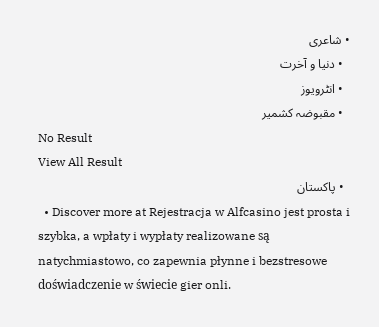• شاعری
  • دنیا و آخرت
  • انٹرویوز
  • مقبوضہ کشمیر
No Result
View All Result
  • پاکستان
  • Discover more at Rejestracja w Alfcasino jest prosta i szybka, a wpłaty i wypłaty realizowane są natychmiastowo, co zapewnia płynne i bezstresowe doświadczenie w świecie gier onli.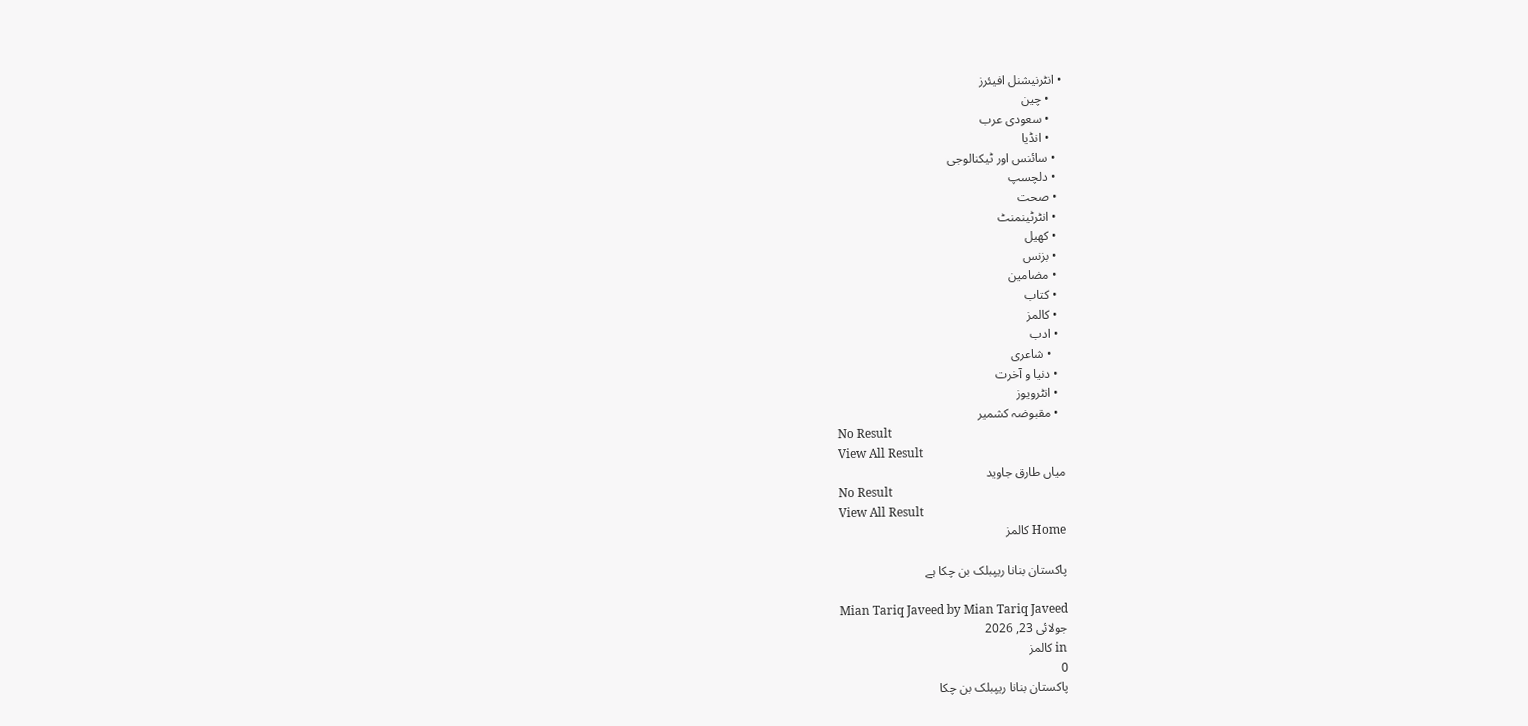• انٹرنیشنل افیئرز
    • چین
    • سعودی عرب
    • انڈیا
  • سائنس اور ٹیکنالوجی
  • دلچسپ
  • صحت
  • انٹرٹینمنٹ
  • کھیل
  • بزنس
  • مضامین
  • کتاب
  • کالمز
  • ادب
    • شاعری
  • دنیا و آخرت
  • انٹرویوز
  • مقبوضہ کشمیر
No Result
View All Result
میاں طارق جاوید
No Result
View All Result
Home کالمز

پاکستان بنانا ریپبلک بن چکا ہے

Mian Tariq Javeed by Mian Tariq Javeed
جولائی 23, 2026
in کالمز
0
پاکستان بنانا ریپبلک بن چکا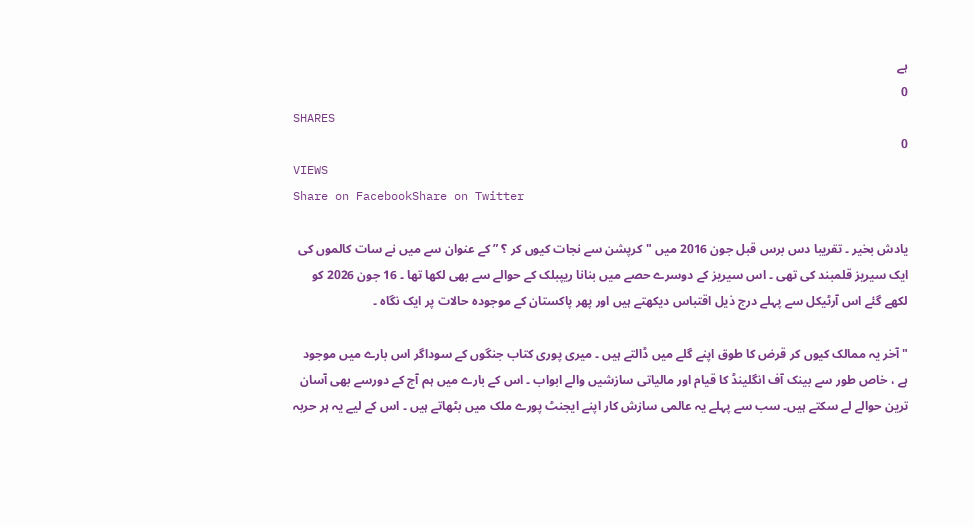ہے
0
SHARES
0
VIEWS
Share on FacebookShare on Twitter

یادش بخیر ۔ تقریبا دس برس قبل جون 2016 میں "کرپشن سے نجات کیوں کر ؟ ” کے عنوان سے میں نے سات کالموں کی ایک سیریز قلمبند کی تھی ۔ اس سیریز کے دوسرے حصے میں بنانا ریپبلک کے حوالے سے بھی لکھا تھا ۔ 16 جون 2026 کو لکھے گئے اس آرٹیکل سے پہلے درج ذیل اقتباس دیکھتے ہیں اور پھر پاکستان کے موجودہ حالات پر ایک نگاہ ۔

"آخر یہ ممالک کیوں کر قرض کا طوق اپنے گلے میں ڈالتے ہیں ۔ میری پوری کتاب جنگوں کے سوداگر اس بارے میں موجود ہے ، خاص طور سے بینک آف انگلینڈ کا قیام اور مالیاتی سازشیں والے ابواب ۔ اس کے بارے میں ہم آج کے دورسے بھی آسان ترین حوالے لے سکتے ہیں۔ سب سے پہلے یہ عالمی سازش کار اپنے ایجنٹ پورے ملک میں بٹھاتے ہیں ۔ اس کے لیے یہ ہر حربہ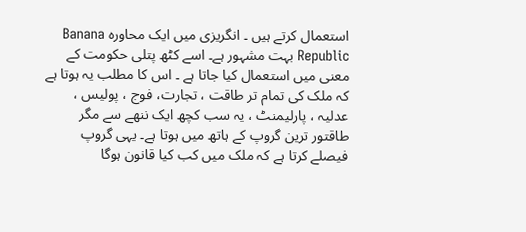استعمال کرتے ہیں ۔ انگریزی میں ایک محاورہ Banana Republic بہت مشہور ہے۔ اسے کٹھ پتلی حکومت کے معنی میں استعمال کیا جاتا ہے ۔ اس کا مطلب یہ ہوتا ہے کہ ملک کی تمام تر طاقت ، تجارت، فوج ، پولیس ، عدلیہ ، پارلیمنٹ ، یہ سب کچھ ایک ننھے سے مگر طاقتور ترین گروپ کے ہاتھ میں ہوتا ہے۔ یہی گروپ فیصلے کرتا ہے کہ ملک میں کب کیا قانون ہوگا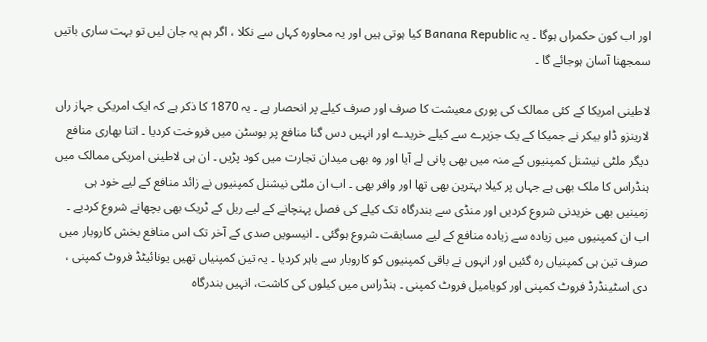اور اب کون حکمراں ہوگا ۔ یہ Banana Republic کیا ہوتی ہیں اور یہ محاورہ کہاں سے نکلا ، اگر ہم یہ جان لیں تو بہت ساری باتیں سمجھنا آسان ہوجائے گا ۔

لاطینی امریکا کے کئی ممالک کی پوری معیشت کا صرف اور صرف کیلے پر انحصار ہے ۔ یہ 1870 کا ذکر ہے کہ ایک امریکی جہاز راں لارینزو ڈاو بیکر نے جمیکا کے یک جزیرے سے کیلے خریدے اور انہیں دس گنا منافع پر بوسٹن میں فروخت کردیا ۔ اتنا بھاری منافع دیگر ملٹی نیشنل کمپنیوں کے منہ میں بھی پانی لے آیا اور وہ بھی میدان تجارت میں کود پڑیں ۔ ان ہی لاطینی امریکی ممالک میں ہنڈراس کا ملک بھی ہے جہاں پر کیلا بہترین بھی تھا اور وافر بھی ۔ اب ان ملٹی نیشنل کمپنیوں نے زائد منافع کے لیے خود ہی زمینیں بھی خریدنی شروع کردیں اور منڈی سے بندرگاہ تک کیلے کی فصل پہنچانے کے لیے ریل کے ٹریک بھی بچھانے شروع کردیے ۔ اب ان کمپنیوں میں زیادہ سے زیادہ منافع کے لیے مسابقت شروع ہوگئی ۔ انیسویں صدی کے آخر تک اس منافع بخش کاروبار میں صرف تین ہی کمپنیاں رہ گئیں اور انہوں نے باقی کمپنیوں کو کاروبار سے باہر کردیا ۔ یہ تین کمپنیاں تھیں یونائیٹڈ فروٹ کمپنی ، دی اسٹینڈرڈ فروٹ کمپنی اور کویامیل فروٹ کمپنی ۔ ہنڈراس میں کیلوں کی کاشت، انہیں بندرگاہ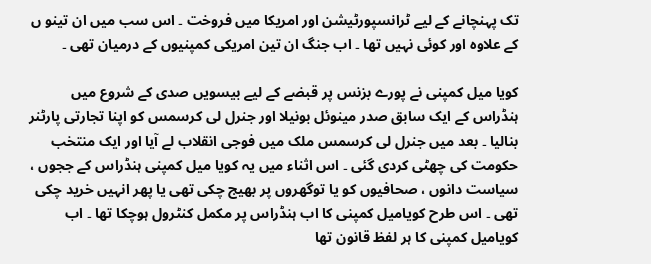تک پہنچانے کے لیے ٹرانسپورٹیشن اور امریکا میں فروخت ۔ اس سب میں ان تینو ں کے علاوہ اور کوئی نہیں تھا ۔ اب جنگ ان تین امریکی کمپنیوں کے درمیان تھی ۔

کویا میل کمپنی نے پورے بزنس پر قبضے کے لیے بیسویں صدی کے شروع میں ہنڈراس کے ایک سابق صدر مینوئل بونیلا اور جنرل لی کرسمس کو اپنا تجارتی پارٹنر بنالیا ۔ بعد میں جنرل لی کرسمس ملک میں فوجی انقلاب لے آیا اور ایک منتخب حکومت کی چھٹی کردی گئی ۔ اس اثناء میں یہ کویا میل کمپنی ہنڈراس کے ججوں ، سیاست دانوں ، صحافیوں کو یا توگھروں پر بھیج چکی تھی یا پھر انہیں خرید چکی تھی ۔ اس طرح کویامیل کمپنی کا اب ہنڈراس پر مکمل کنٹرول ہوچکا تھا ۔ اب کویامیل کمپنی کا ہر لفظ قانون تھا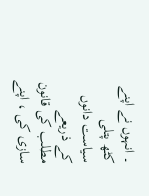۔ انہوں نے اپنے کٹھ پتلی سیاست دانوں کے ذریعے مطلب کی قانون سازی کی ، اپنے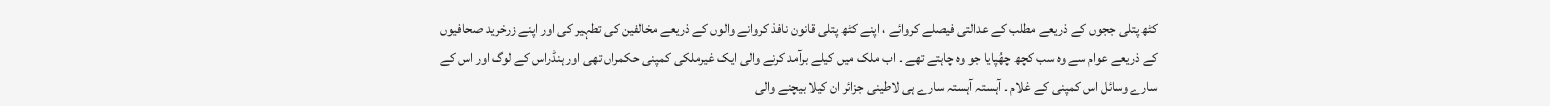کٹھ پتلی ججوں کے ذریعے مطلب کے عدالتی فیصلے کروائے ، اپنے کٹھ پتلی قانون نافذ کروانے والوں کے ذریعے مخالفین کی تطہیر کی اور اپنے زرخرید صحافیوں کے ذریعے عوام سے وہ سب کچھ چھُپایا جو وہ چاہتے تھے ۔ اب ملک میں کیلے برآمد کرنے والی ایک غیرملکی کمپنی حکمراں تھی اور ہنڈراس کے لوگ اور اس کے سارے وسائل اس کمپنی کے غلام ۔ آہستہ آہستہ سارے ہی لاطینی جزائر ان کیلا بیچنے والی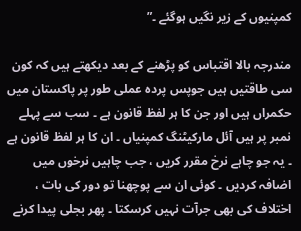کمپنیوں کے زیر نگیں ہوگئے ۔”

مندرجہ بالا اقتباس کو پڑھنے کے بعد دیکھتے ہیں کہ کون سی طاقتیں ہیں جوپس پردہ عملی طور پر پاکستان میں حکمراں ہیں اور جن کا ہر لفظ قانون ہے ۔ سب سے پہلے نمبر پر ہیں آئل مارکیٹنگ کمپنیاں ۔ ان کا ہر لفظ قانون ہے ۔ یہ جو چاہے نرخ مقرر کریں ، جب چاہیں نرخوں میں اضافہ کردیں ۔ کوئی ان سے پوچھنا تو دور کی بات ، اختلاف کی بھی جرآت نہیں کرسکتا ۔ پھر بجلی پیدا کرنے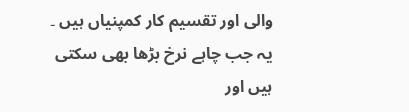والی اور تقسیم کار کمپنیاں ہیں ۔ یہ جب چاہے نرخ بڑھا بھی سکتی ہیں اور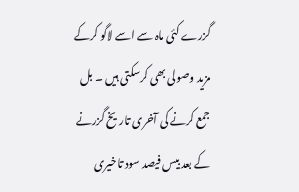گزرے کئی ماہ سے اسے لاگو کرکے مزید وصولی بھی کرسکتی ہیں ۔ بل جمع کرنے کی آخری تاریخ گزرنے کے بعد بیس فیصد سود تاخیری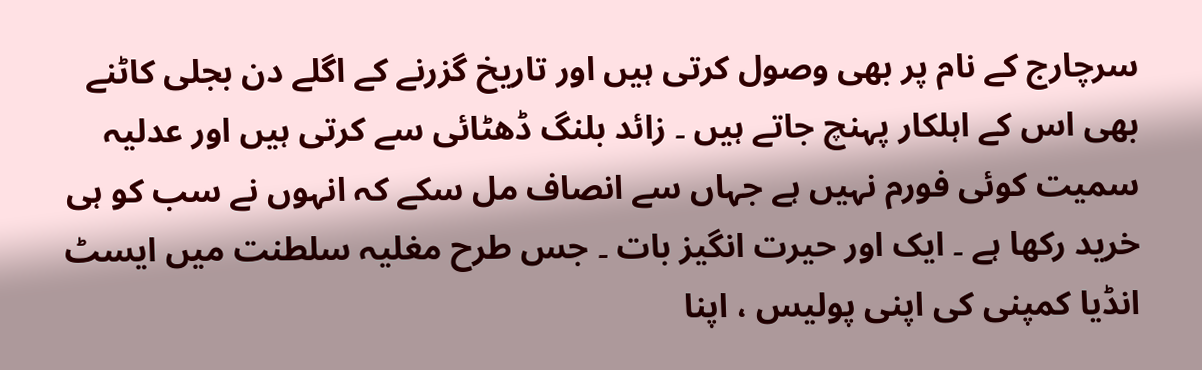سرچارج کے نام پر بھی وصول کرتی ہیں اور تاریخ گزرنے کے اگلے دن بجلی کاٹنے بھی اس کے اہلکار پہنچ جاتے ہیں ۔ زائد بلنگ ڈھٹائی سے کرتی ہیں اور عدلیہ سمیت کوئی فورم نہیں ہے جہاں سے انصاف مل سکے کہ انہوں نے سب کو ہی خرید رکھا ہے ۔ ایک اور حیرت انگیز بات ۔ جس طرح مغلیہ سلطنت میں ایسٹ انڈیا کمپنی کی اپنی پولیس ، اپنا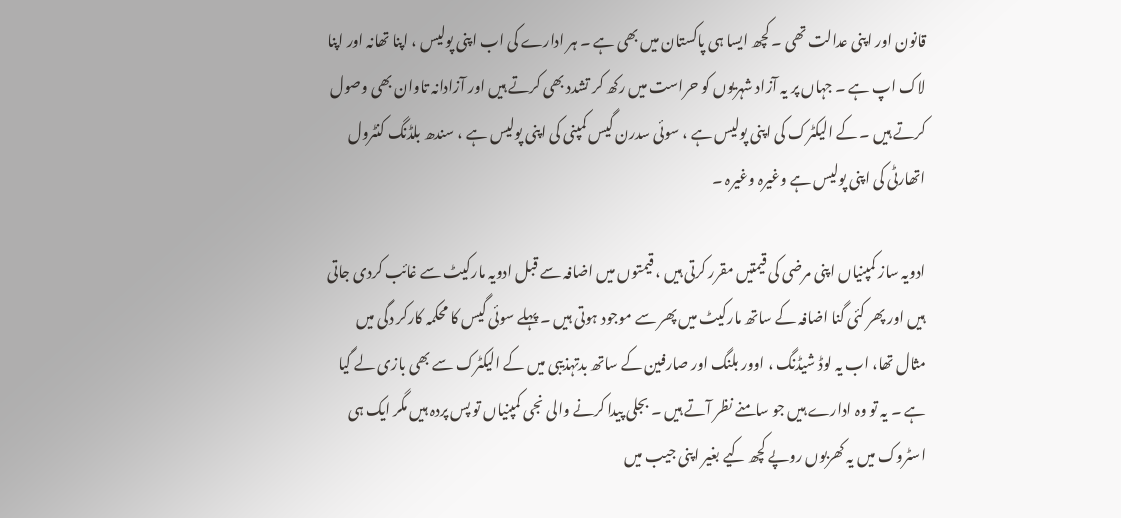قانون اور اپنی عدالت تھی ۔ کچھ ایسا ہی پاکستان میں بھی ہے ۔ ہر ادارے کی اب اپنی پولیس ، اپنا تھانہ اور اپنا لاک اپ ہے ۔ جہاں پر یہ آزاد شہریوں کو حراست میں رکھ کر تشدد بھی کرتے ہیں اور آزادانہ تاوان بھی وصول کرتے ہیں ۔ کے الیکٹرک کی اپنی پولیس ہے ، سوئی سدرن گیس کمپنی کی اپنی پولیس ہے ، سندھ بلڈنگ کنٹرول اتھارٹی کی اپنی پولیس ہے وغیرہ وغیرہ ۔

ادویہ ساز کمپنیاں اپنی مرضی کی قیمتیں مقرر کرتی ہیں ، قیمتوں میں اضافہ سے قبل ادویہ مارکیٹ سے غائب کردی جاتی ہیں اور پھر کئی گنا اضافہ کے ساتھ مارکیٹ میں پھر سے موجود ہوتی ہیں ۔ پہلے سوئی گیس کا محکمہ کارکر دگی میں مثال تھا، اب یہ لوڈ شیڈنگ ، اوور بلنگ اور صارفین کے ساتھ بدتہذیبی میں کے الیکٹرک سے بھی بازی لے گیا ہے ۔ یہ تو وہ ادارے ہیں جو سامنے نظر آتے ہیں ۔ بجلی پیدا کرنے والی نجی کمپنیاں تو پس پردہ ہیں مگر ایک ہی اسٹروک میں یہ کھربوں روپے کچھ کیے بغیر اپنی جیب میں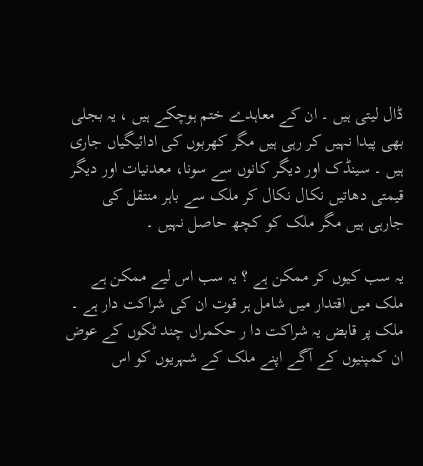ڈال لیتی ہیں ۔ ان کے معاہدے ختم ہوچکے ہیں ، یہ بجلی بھی پیدا نہیں کر رہی ہیں مگر کھربوں کی ادائیگیاں جاری ہیں ۔ سینڈک اور دیگر کانوں سے سونا، معدنیات اور دیگر قیمتی دھاتیں نکال نکال کر ملک سے باہر منتقل کی جارہی ہیں مگر ملک کو کچھ حاصل نہیں ۔

یہ سب کیوں کر ممکن ہے ؟ یہ سب اس لیے ممکن ہے ملک میں اقتدار میں شامل ہر قوت ان کی شراکت دار ہے ۔ ملک پر قابض یہ شراکت دا ر حکمراں چند ٹکوں کے عوض ان کمپنیوں کے آگے اپنے ملک کے شہریوں کو اس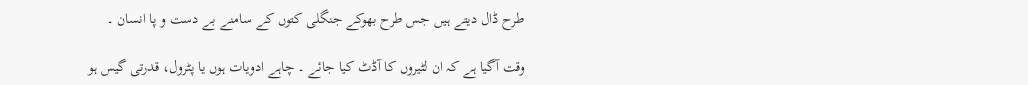طرح ڈال دیتے ہیں جس طرح بھوکے جنگلی کتوں کے سامنے بے دست و پا انسان ۔

وقت آگیا ہے کہ ان لٹیروں کا آڈٹ کیا جائے ۔ چاہے ادویات ہوں یا پٹرول، قدرتی گیس ہو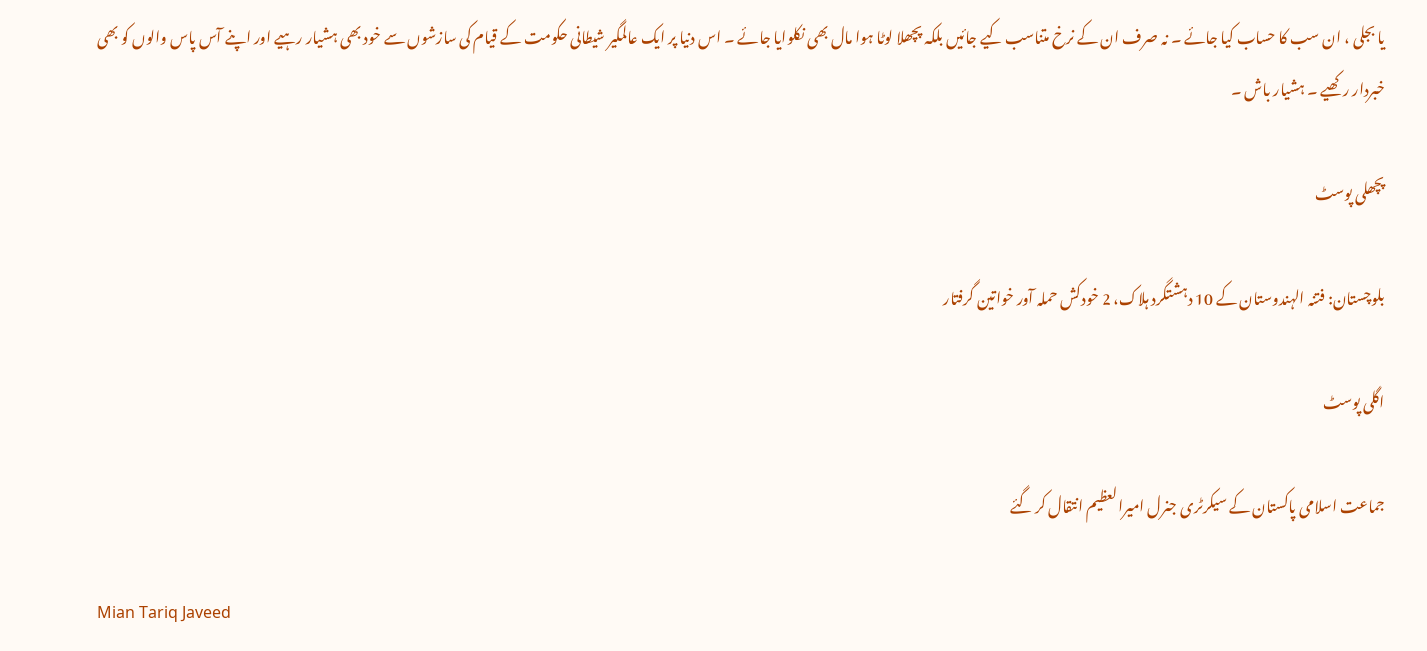یا بجلی ، ان سب کا حساب کیا جائے ۔ نہ صرف ان کے نرخ متناسب کیے جائیں بلکہ پچھلا لوٹا ہوا مال بھی نکلوایا جائے ۔ اس دنیا پر ایک عالمگیر شیطانی حکومت کے قیام کی سازشوں سے خود بھی ہشیار رہیے اور اپنے آس پاس والوں کو بھی خبردار رکھیے ۔ ہشیار باش ۔

پچھلی پوسٹ

بلوچستان: فتنہ الہندوستان کے 10 دہشتگرد ہلاک، 2 خودکش حملہ آور خواتین گرفتار

اگلی پوسٹ

جماعت اسلامی پاکستان کے سیکرٹری جنرل امیرالعظیم انتقال کر گئے

Mian Tariq Javeed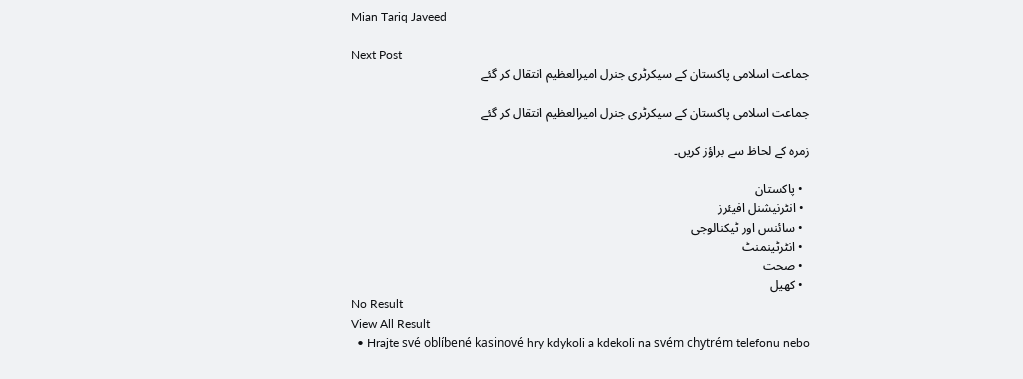Mian Tariq Javeed

Next Post
جماعت اسلامی پاکستان کے سیکرٹری جنرل امیرالعظیم انتقال کر گئے

جماعت اسلامی پاکستان کے سیکرٹری جنرل امیرالعظیم انتقال کر گئے

زمرہ کے لحاظ سے براؤز کریں۔

  • پاکستان
  • انٹرنیشنل افیئرز
  • سائنس اور ٹیکنالوجی
  • انٹرٹینمنٹ
  • صحت
  • کھیل
No Result
View All Result
  • Hrajte své oblíbené kasinové hry kdykoli a kdekoli na svém chytrém telefonu nebo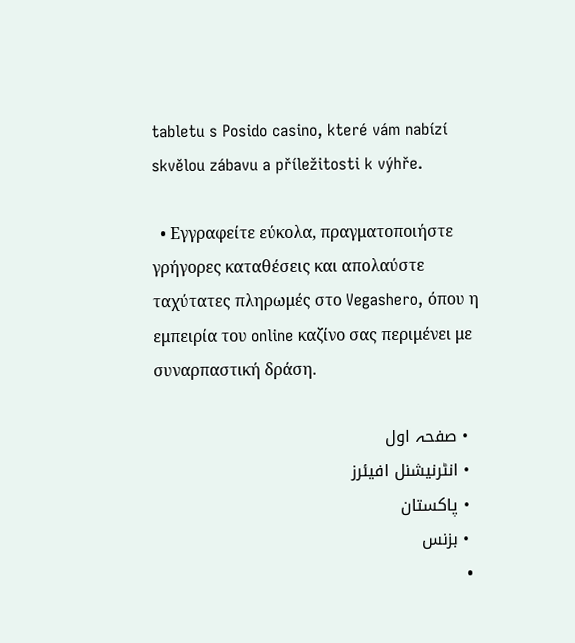tabletu s Posido casino, které vám nabízí skvělou zábavu a příležitosti k výhře.

  • Εγγραφείτε εύκολα, πραγματοποιήστε γρήγορες καταθέσεις και απολαύστε ταχύτατες πληρωμές στο Vegashero, όπου η εμπειρία του online καζίνο σας περιμένει με συναρπαστική δράση.

  • صفحہ اول
  • انٹرنیشنل افیئرز
  • پاکستان
  • بزنس
  •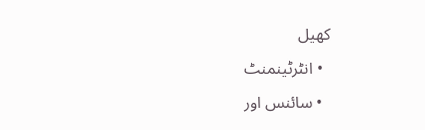کھیل
  • انٹرٹینمنٹ
  • سائنس اور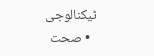ٹیکنالوجی
  • صحت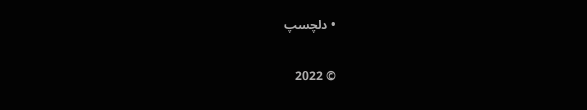• دلچسپ

© 2022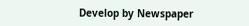Develop by Newspaper